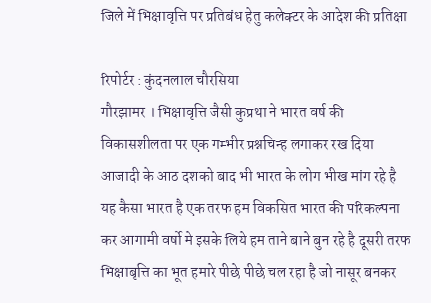जिले में भिक्षावृत्ति पर प्रतिबंध हेतु कलेक्टर के आदेश की प्रतिक्षा

रिपोर्टर : कुंदनलाल चौरसिया
गौरझामर । भिक्षावृत्ति जैसी कुप्रथा ने भारत वर्ष की विकासशीलता पर एक गम्भीर प्रश्नचिन्ह लगाकर रख दिया आजादी के आठ दशको बाद भी भारत के लोग भीख मांग रहे है यह कैसा भारत है एक तरफ हम विकसित भारत की परिकल्पना कर आगामी वर्षो मे इसके लिये हम ताने बाने बुन रहे है दूसरी तरफ भिक्षाबृत्ति का भूत हमारे पीछे पीछे चल रहा है जो नासूर बनकर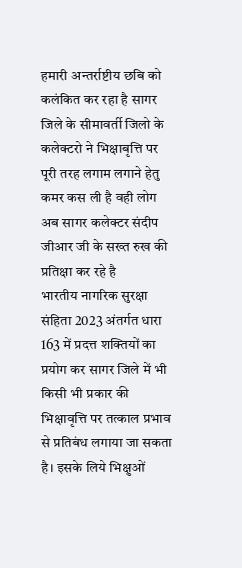हमारी अन्तर्राष्टीय छबि को कलंकित कर रहा है सागर जिले के सीमावर्ती जिलो के कलेक्टरो ने भिक्षाबृत्ति पर पूरी तरह लगाम लगाने हेतु कमर कस ली है वही लोग अब सागर कलेक्टर संदीप जीआर जी के सख्त रुख की प्रतिक्षा कर रहे है
भारतीय नागरिक सुरक्षा संहिता 2023 अंतर्गत धारा 163 में प्रदत्त शक्तियों का प्रयोग कर सागर जिले में भी किसी भी प्रकार की भिक्षावृत्ति पर तत्काल प्रभाव से प्रतिबंध लगाया जा सकता है। इसके लिये भिक्षुओं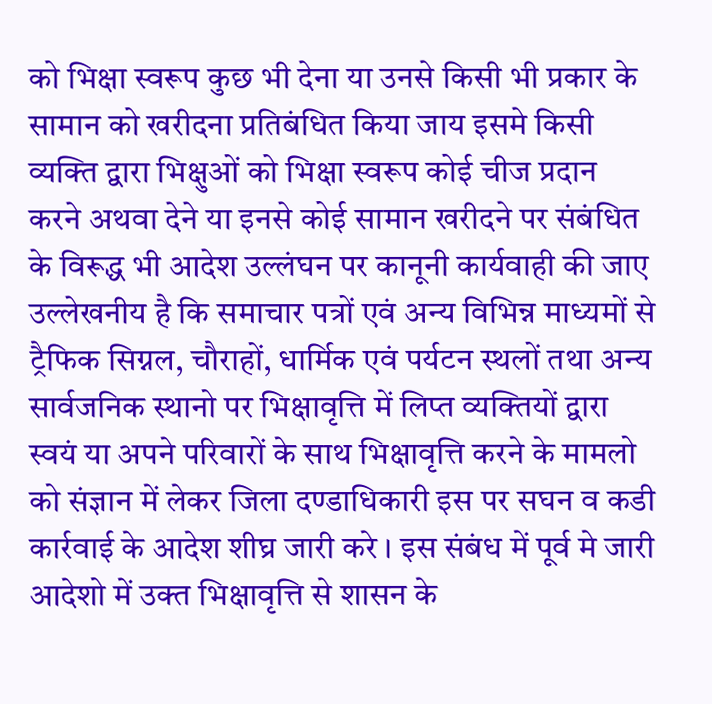को भिक्षा स्वरूप कुछ भी देना या उनसे किसी भी प्रकार के सामान को खरीदना प्रतिबंधित किया जाय इसमे किसी व्यक्ति द्वारा भिक्षुओं को भिक्षा स्वरूप कोई चीज प्रदान करने अथवा देने या इनसे कोई सामान खरीदने पर संबंधित के विरूद्ध भी आदेश उल्लंघन पर कानूनी कार्यवाही की जाए
उल्लेखनीय है कि समाचार पत्रों एवं अन्य विभिन्न माध्यमों से ट्रैफिक सिग्नल, चौराहों, धार्मिक एवं पर्यटन स्थलों तथा अन्य सार्वजनिक स्थानो पर भिक्षावृत्ति में लिप्त व्यक्तियों द्वारा स्वयं या अपने परिवारों के साथ भिक्षावृत्ति करने के मामलो को संज्ञान में लेकर जिला दण्डाधिकारी इस पर सघन व कडी कार्रवाई के आदेश शीघ्र जारी करे । इस संबंध में पूर्व मे जारी आदेशो में उक्त भिक्षावृत्ति से शासन के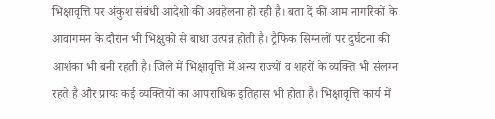भिक्षावृत्ति पर अंकुश संबंधी आदेशो की अवहेलना हो रही है। बता दें की आम नागरिकों के आवागमन के दौरान भी भिक्षुको से बाधा उत्पन्न होती है। ट्रैफिक सिग्नलों पर दुर्घटना की आशंका भी बनी रहती है। जिले में भिक्षावृत्ति में अन्य राज्यों व शहरों के व्यक्ति भी संलग्न रहते है और प्रायः कई व्यक्तियों का आपराधिक इतिहास भी होता है। भिक्षावृत्ति कार्य में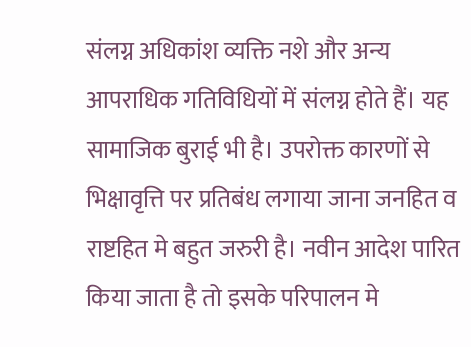संलग्न अधिकांश व्यक्ति नशे और अन्य आपराधिक गतिविधियों में संलग्न होते हैं। यह सामाजिक बुराई भी है। उपरोक्त कारणों से भिक्षावृत्ति पर प्रतिबंध लगाया जाना जनहित व राष्टहित मे बहुत जरुरी है। नवीन आदेश पारित किया जाता है तो इसके परिपालन मे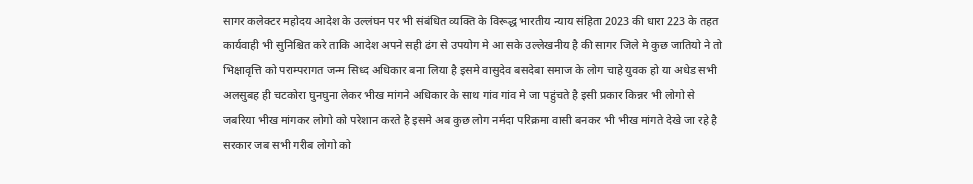सागर कलेक्टर महोदय आदेश के उल्लंघन पर भी संबंधित व्यक्ति के विरूद्ध भारतीय न्याय संहिता 2023 की धारा 223 के तहत कार्यवाही भी सुनिश्चित करे ताकि आदेश अपने सही ढंग से उपयोग मे आ सके उल्लेखनीय है की सागर जिले मे कुछ जातियो ने तो भिक्षावृत्ति को पराम्परागत जन्म सिध्द अधिकार बना लिया है इसमे वासुदेव बसदेबा समाज के लोग चाहे युवक हो या अधेड सभी अलसुबह ही चटकोरा घुनघुना लेकर भीख मांगने अधिकार के साथ गांव गांव मे जा पहुंचते है इसी प्रकार किन्नर भी लोगो से जबरिया भीख मांगकर लोगो को परेशान करते है इसमे अब कुछ लोग नर्मदा परिक्रमा वासी बनकर भी भीख मांगते देखे जा रहे है सरकार जब सभी गरीब लोगो को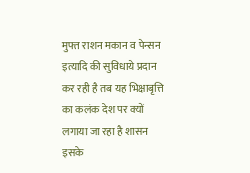मुफ्त राशन मकान व पेन्सन इत्यादि की सुविधाये प्रदान कर रही है तब यह भिक्षाबृत्ति का कलंक देश पर क्यों लगाया जा रहा है शासन इसके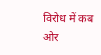विरोध में कब ओर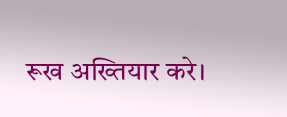रूख अख्तियार करे।